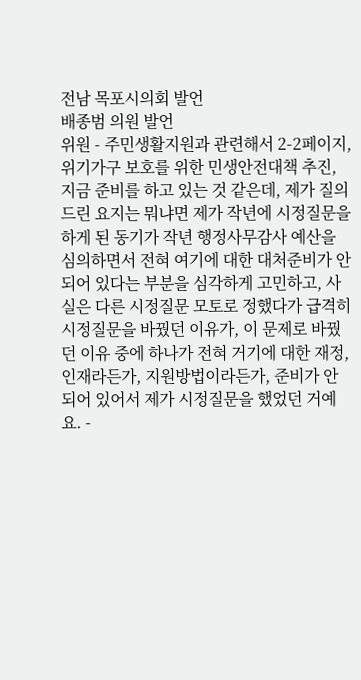전남 목포시의회 발언
배종범 의원 발언
위원 - 주민생활지원과 관련해서 2-2페이지, 위기가구 보호를 위한 민생안전대책 추진, 지금 준비를 하고 있는 것 같은데, 제가 질의 드린 요지는 뭐냐면 제가 작년에 시정질문을 하게 된 동기가 작년 행정사무감사 예산을 심의하면서 전혀 여기에 대한 대처준비가 안 되어 있다는 부분을 심각하게 고민하고, 사실은 다른 시정질문 모토로 정했다가 급격히 시정질문을 바꿨던 이유가, 이 문제로 바꿨던 이유 중에 하나가 전혀 거기에 대한 재정, 인재라든가, 지원방법이라든가, 준비가 안 되어 있어서 제가 시정질문을 했었던 거예요. -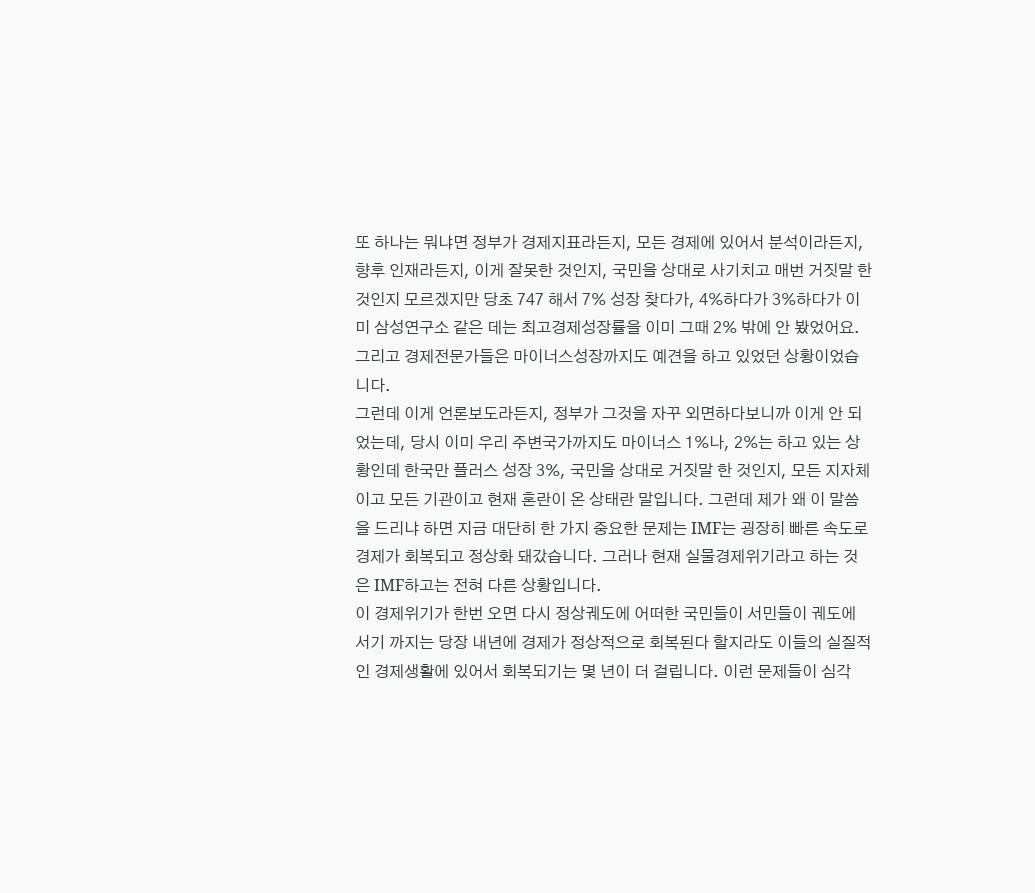또 하나는 뭐냐면 정부가 경제지표라든지, 모든 경제에 있어서 분석이라든지, 향후 인재라든지, 이게 잘못한 것인지, 국민을 상대로 사기치고 매번 거짓말 한 것인지 모르겠지만 당초 747 해서 7% 성장 찾다가, 4%하다가 3%하다가 이미 삼성연구소 같은 데는 최고경제성장률을 이미 그때 2% 밖에 안 봤었어요. 그리고 경제전문가들은 마이너스성장까지도 예견을 하고 있었던 상황이었습니다.
그런데 이게 언론보도라든지, 정부가 그것을 자꾸 외면하다보니까 이게 안 되었는데, 당시 이미 우리 주변국가까지도 마이너스 1%나, 2%는 하고 있는 상황인데 한국만 플러스 성장 3%, 국민을 상대로 거짓말 한 것인지, 모든 지자체이고 모든 기관이고 현재 혼란이 온 상태란 말입니다. 그런데 제가 왜 이 말씀을 드리냐 하면 지금 대단히 한 가지 중요한 문제는 IMF는 굉장히 빠른 속도로 경제가 회복되고 정상화 돼갔습니다. 그러나 현재 실물경제위기라고 하는 것은 IMF하고는 전혀 다른 상황입니다.
이 경제위기가 한번 오면 다시 정상궤도에 어떠한 국민들이 서민들이 궤도에 서기 까지는 당장 내년에 경제가 정상적으로 회복된다 할지라도 이들의 실질적인 경제생활에 있어서 회복되기는 몇 년이 더 걸립니다. 이런 문제들이 심각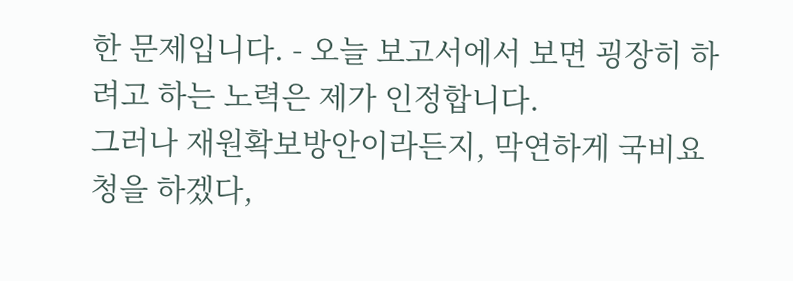한 문제입니다. - 오늘 보고서에서 보면 굉장히 하려고 하는 노력은 제가 인정합니다.
그러나 재원확보방안이라든지, 막연하게 국비요청을 하겠다,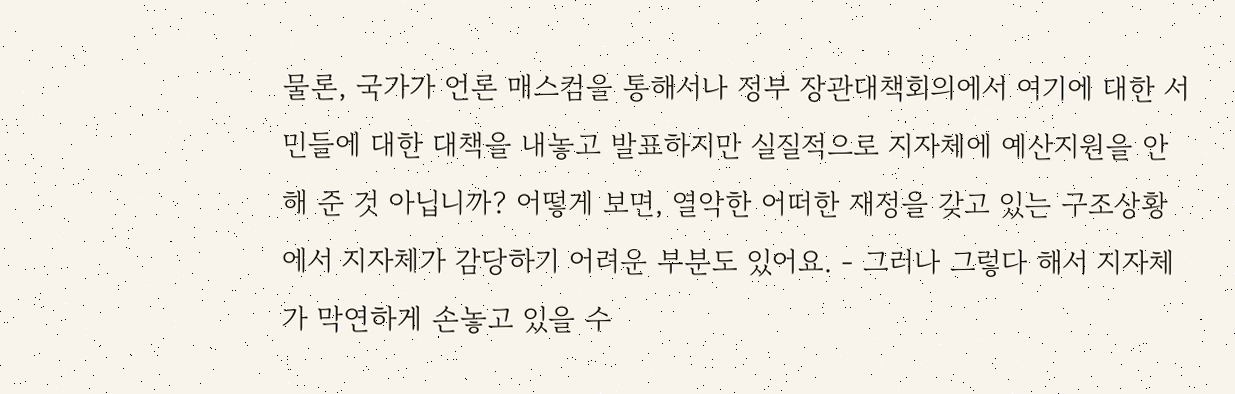물론, 국가가 언론 매스컴을 통해서나 정부 장관대책회의에서 여기에 대한 서민들에 대한 대책을 내놓고 발표하지만 실질적으로 지자체에 예산지원을 안 해 준 것 아닙니까? 어떻게 보면, 열악한 어떠한 재정을 갖고 있는 구조상황에서 지자체가 감당하기 어려운 부분도 있어요. - 그러나 그렇다 해서 지자체가 막연하게 손놓고 있을 수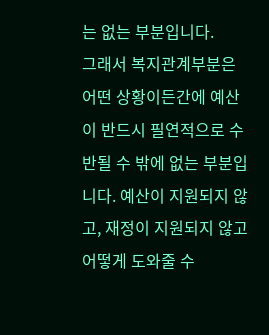는 없는 부분입니다.
그래서 복지관계부분은 어떤 상황이든간에 예산이 반드시 필연적으로 수반될 수 밖에 없는 부분입니다. 예산이 지원되지 않고, 재정이 지원되지 않고 어떻게 도와줄 수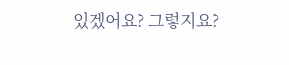있겠어요? 그렇지요?